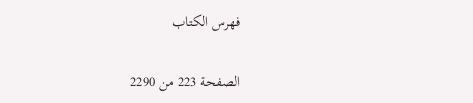فهرس الكتاب

الصفحة 223 من 2290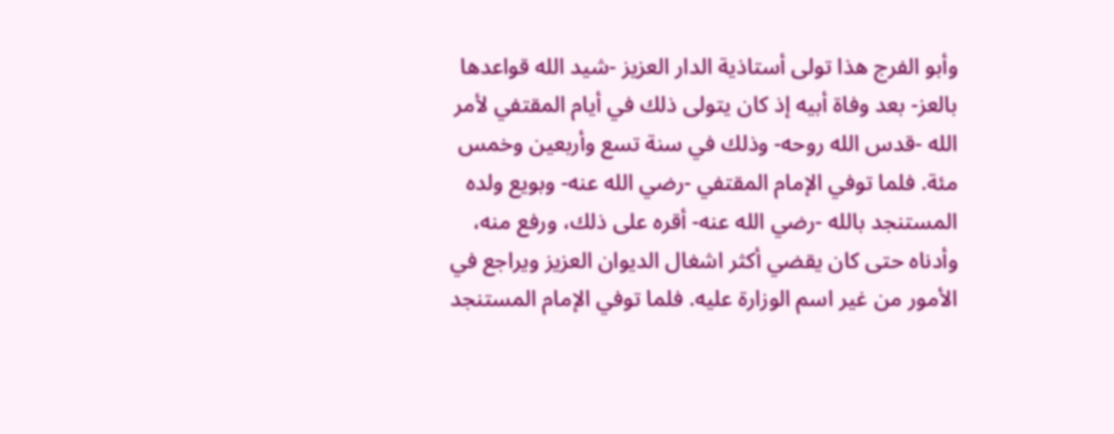وأبو الفرج هذا تولى أستاذية الدار العزيز -شيد الله قواعدها بالعز- بعد وفاة أبيه إذ كان يتولى ذلك في أيام المقتفي لأمر الله -قدس الله روحه- وذلك في سنة تسع وأربعين وخمس مئة. فلما توفي الإمام المقتفي -رضي الله عنه- وبويع ولده المستنجد بالله -رضي الله عنه- أقره على ذلك، ورفع منه، وأدناه حتى كان يقضي أكثر اشغال الديوان العزيز ويراجع في الأمور من غير اسم الوزارة عليه. فلما توفي الإمام المستنجد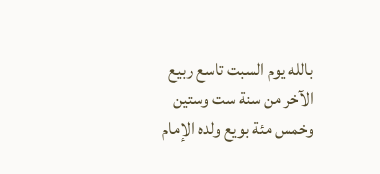بالله يوم السبت تاسع ربيع الآخر من سنة ست وستين وخمس مئة بويع ولده الإمام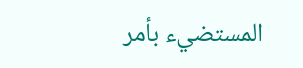المستضيء بأمر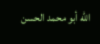الله أبو محمد الحسن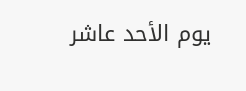يوم الأحد عاشر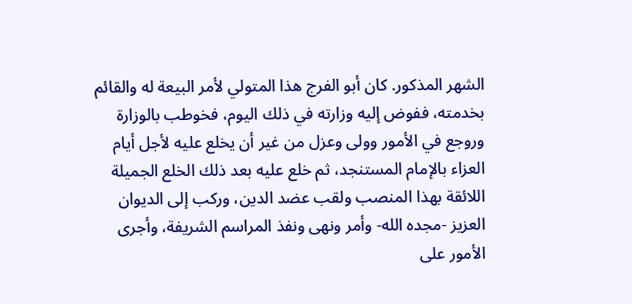الشهر المذكور. كان أبو الفرج هذا المتولي لأمر البيعة له والقائم بخدمته، ففوض إليه وزارته في ذلك اليوم، فخوطب بالوزارة وروجع في الأمور وولى وعزل من غير أن يخلع عليه لأجل أيام العزاء بالإمام المستنجد، ثم خلع عليه بعد ذلك الخلع الجميلة اللائقة بهذا المنصب ولقب عضد الدين، وركب إلى الديوان العزيز -مجده الله- وأمر ونهى ونفذ المراسم الشريفة، وأجرى الأمور على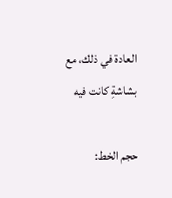العادة في ذلك، مع بشاشةِ كانت فيه

حجم الخط: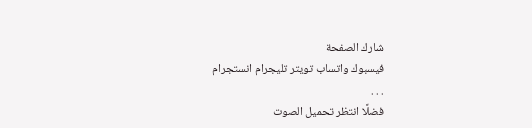شارك الصفحة
فيسبوك واتساب تويتر تليجرام انستجرام
. . .
فضلًا انتظر تحميل الصوت